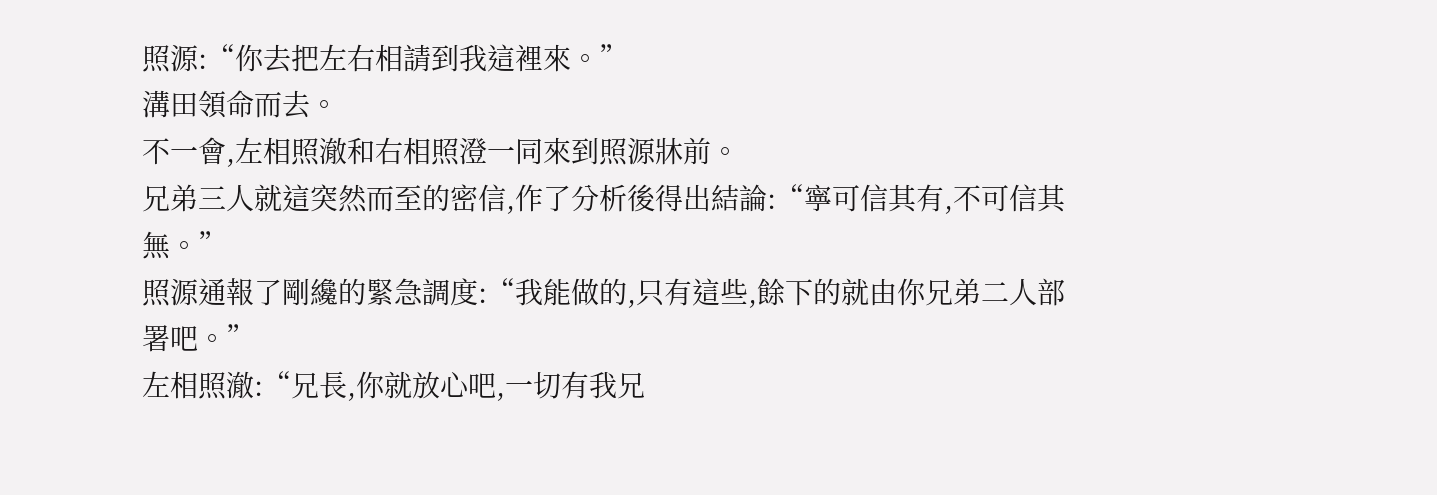照源:“你去把左右相請到我這裡來。”
溝田領命而去。
不一會,左相照澈和右相照澄一同來到照源牀前。
兄弟三人就這突然而至的密信,作了分析後得出結論:“寧可信其有,不可信其無。”
照源通報了剛纔的緊急調度:“我能做的,只有這些,餘下的就由你兄弟二人部署吧。”
左相照澈:“兄長,你就放心吧,一切有我兄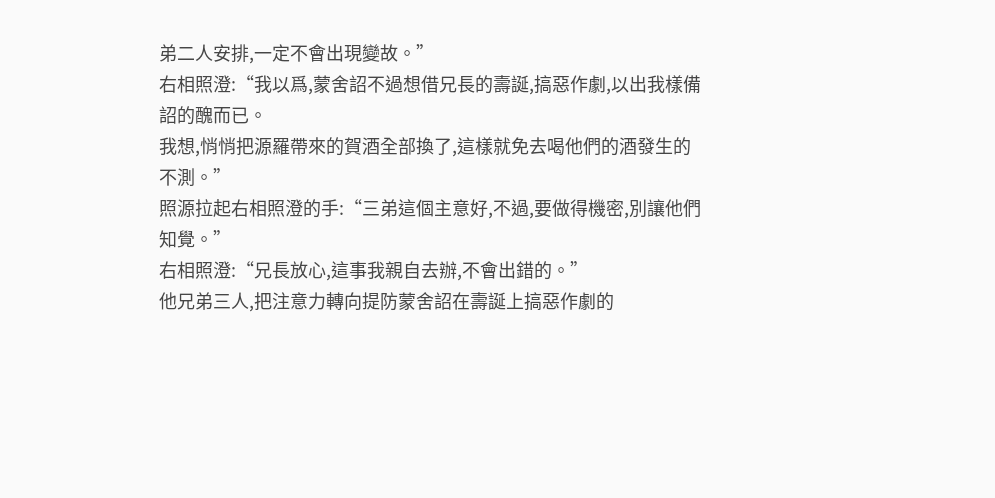弟二人安排,一定不會出現變故。”
右相照澄:“我以爲,蒙舍詔不過想借兄長的壽誕,搞惡作劇,以出我樣備詔的醜而已。
我想,悄悄把源羅帶來的賀酒全部換了,這樣就免去喝他們的酒發生的不測。”
照源拉起右相照澄的手:“三弟這個主意好,不過,要做得機密,別讓他們知覺。”
右相照澄:“兄長放心,這事我親自去辦,不會出錯的。”
他兄弟三人,把注意力轉向提防蒙舍詔在壽誕上搞惡作劇的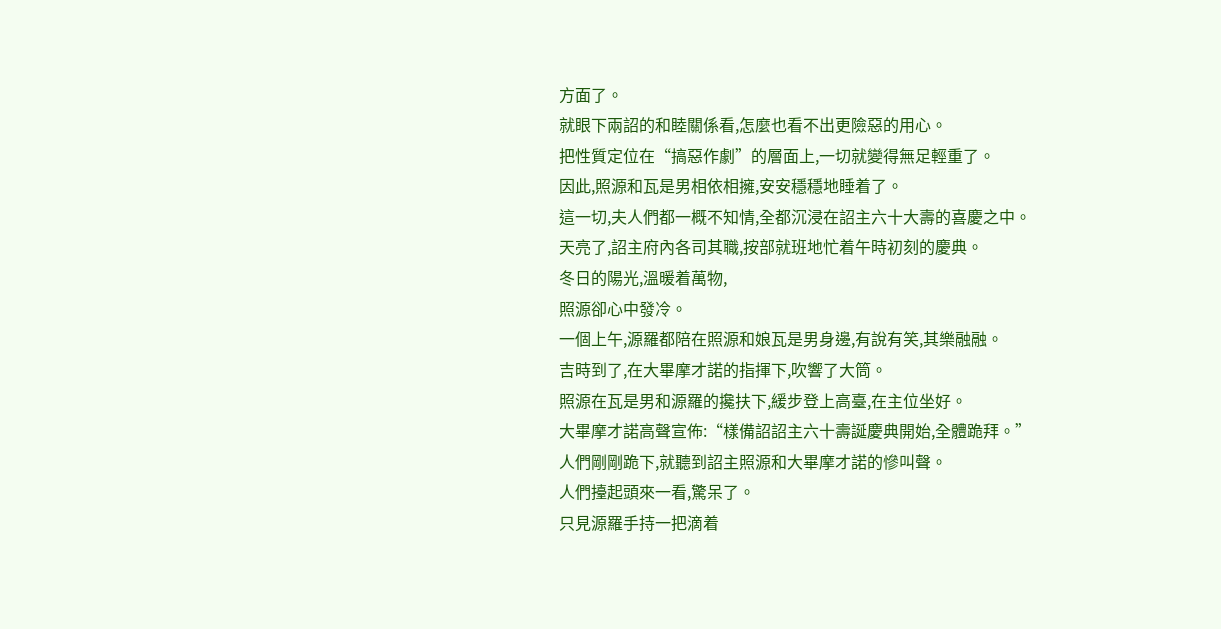方面了。
就眼下兩詔的和睦關係看,怎麼也看不出更險惡的用心。
把性質定位在“搞惡作劇”的層面上,一切就變得無足輕重了。
因此,照源和瓦是男相依相擁,安安穩穩地睡着了。
這一切,夫人們都一概不知情,全都沉浸在詔主六十大壽的喜慶之中。
天亮了,詔主府內各司其職,按部就班地忙着午時初刻的慶典。
冬日的陽光,溫暖着萬物,
照源卻心中發冷。
一個上午,源羅都陪在照源和娘瓦是男身邊,有說有笑,其樂融融。
吉時到了,在大畢摩才諾的指揮下,吹響了大筒。
照源在瓦是男和源羅的攙扶下,緩步登上高臺,在主位坐好。
大畢摩才諾高聲宣佈:“樣備詔詔主六十壽誕慶典開始,全體跪拜。”
人們剛剛跪下,就聽到詔主照源和大畢摩才諾的慘叫聲。
人們擡起頭來一看,驚呆了。
只見源羅手持一把滴着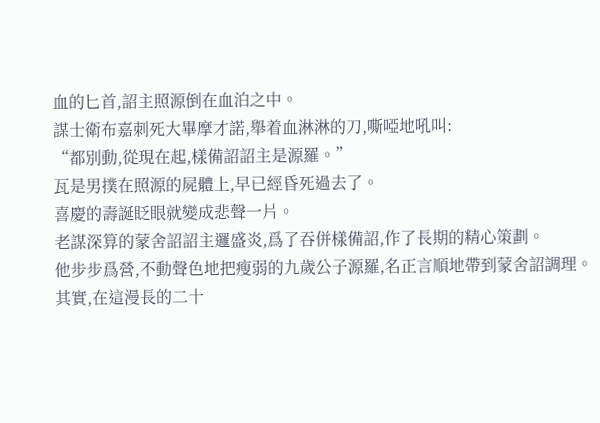血的匕首,詔主照源倒在血泊之中。
謀士衛布嘉刺死大畢摩才諾,舉着血淋淋的刀,嘶啞地吼叫:
“都別動,從現在起,樣備詔詔主是源羅。”
瓦是男撲在照源的屍體上,早已經昏死過去了。
喜慶的壽誕眨眼就變成悲聲一片。
老謀深算的蒙舍詔詔主邏盛炎,爲了吞併樣備詔,作了長期的精心策劃。
他步步爲營,不動聲色地把瘦弱的九歲公子源羅,名正言順地帶到蒙舍詔調理。
其實,在這漫長的二十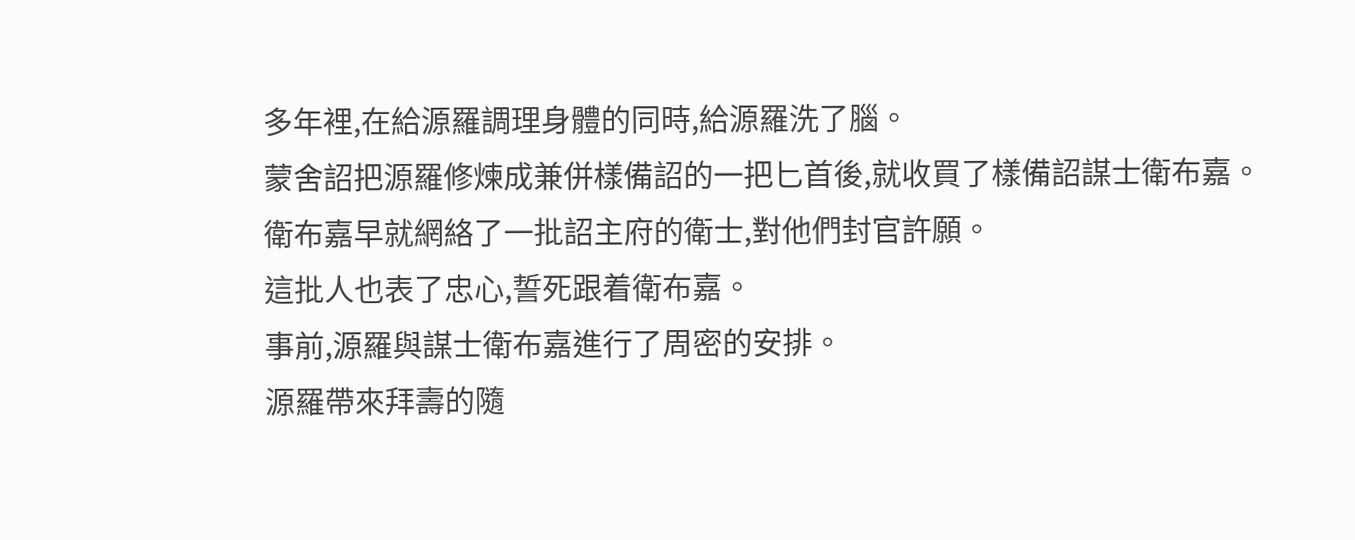多年裡,在給源羅調理身體的同時,給源羅洗了腦。
蒙舍詔把源羅修煉成兼併樣備詔的一把匕首後,就收買了樣備詔謀士衛布嘉。
衛布嘉早就網絡了一批詔主府的衛士,對他們封官許願。
這批人也表了忠心,誓死跟着衛布嘉。
事前,源羅與謀士衛布嘉進行了周密的安排。
源羅帶來拜壽的隨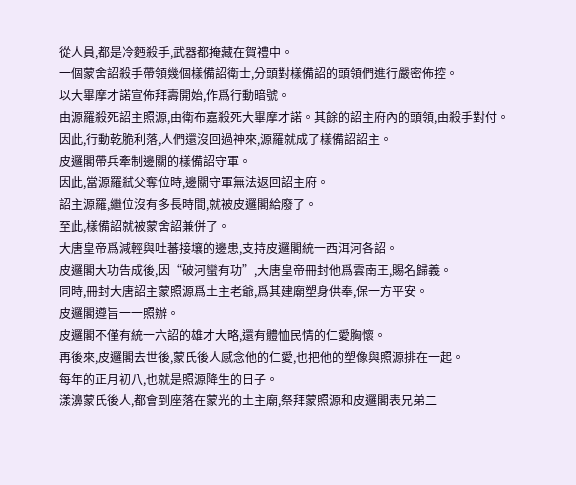從人員,都是冷麪殺手,武器都掩藏在賀禮中。
一個蒙舍詔殺手帶領幾個樣備詔衛士,分頭對樣備詔的頭領們進行嚴密佈控。
以大畢摩才諾宣佈拜壽開始,作爲行動暗號。
由源羅殺死詔主照源,由衛布嘉殺死大畢摩才諾。其餘的詔主府內的頭領,由殺手對付。
因此,行動乾脆利落,人們還沒回過神來,源羅就成了樣備詔詔主。
皮邏閣帶兵牽制邊關的樣備詔守軍。
因此,當源羅弒父奪位時,邊關守軍無法返回詔主府。
詔主源羅,繼位沒有多長時間,就被皮邏閣給廢了。
至此,樣備詔就被蒙舍詔兼併了。
大唐皇帝爲減輕與吐蕃接壤的邊患,支持皮邏閣統一西洱河各詔。
皮邏閣大功告成後,因“破河蠻有功”,大唐皇帝冊封他爲雲南王,賜名歸義。
同時,冊封大唐詔主蒙照源爲土主老爺,爲其建廟塑身供奉,保一方平安。
皮邏閣遵旨一一照辦。
皮邏閣不僅有統一六詔的雄才大略,還有體恤民情的仁愛胸懷。
再後來,皮邏閣去世後,蒙氏後人感念他的仁愛,也把他的塑像與照源排在一起。
每年的正月初八,也就是照源降生的日子。
漾濞蒙氏後人,都會到座落在蒙光的土主廟,祭拜蒙照源和皮邏閣表兄弟二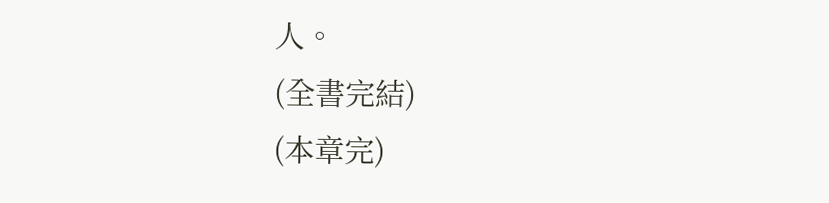人。
(全書完結)
(本章完)